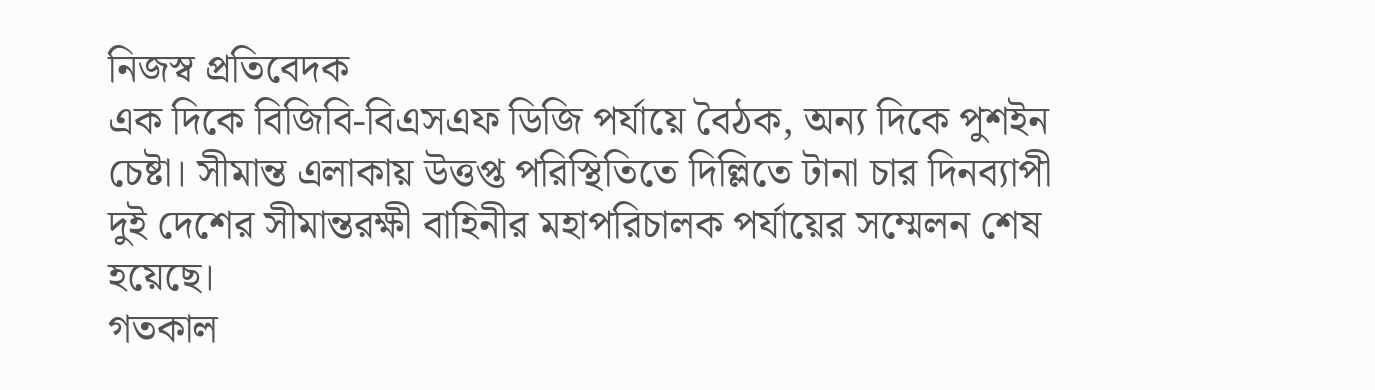নিজস্ব প্রতিবেদক
এক দিকে বিজিবি-বিএসএফ ডিজি পর্যায়ে বৈঠক, অন্য দিকে পুশইন চেষ্টা। সীমান্ত এলাকায় উত্তপ্ত পরিস্থিতিতে দিল্লিতে টানা চার দিনব্যাপী দুই দেশের সীমান্তরক্ষী বাহিনীর মহাপরিচালক পর্যায়ের সম্মেলন শেষ হয়েছে।
গতকাল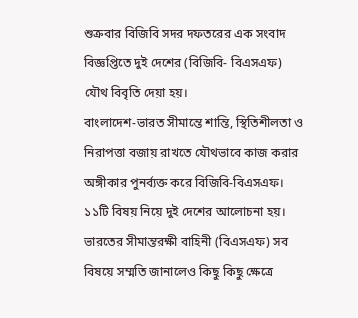শুক্রবার বিজিবি সদর দফতরের এক সংবাদ বিজ্ঞপ্তিতে দুই দেশের (বিজিবি- বিএসএফ) যৌথ বিবৃতি দেয়া হয়।
বাংলাদেশ-ভারত সীমান্তে শান্তি, স্থিতিশীলতা ও নিরাপত্তা বজায় রাখতে যৌথভাবে কাজ করার অঙ্গীকার পুনর্ব্যক্ত করে বিজিবি-বিএসএফ। ১১টি বিষয় নিয়ে দুই দেশের আলোচনা হয়। ভারতের সীমান্তরক্ষী বাহিনী (বিএসএফ) সব বিষয়ে সম্মতি জানালেও কিছু কিছু ক্ষেত্রে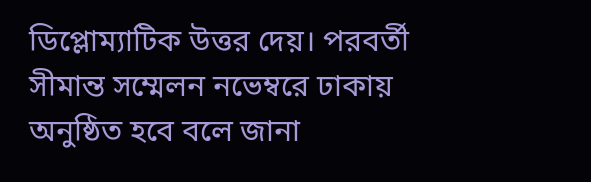ডিপ্লোম্যাটিক উত্তর দেয়। পরবর্তী সীমান্ত সম্মেলন নভেম্বরে ঢাকায় অনুষ্ঠিত হবে বলে জানা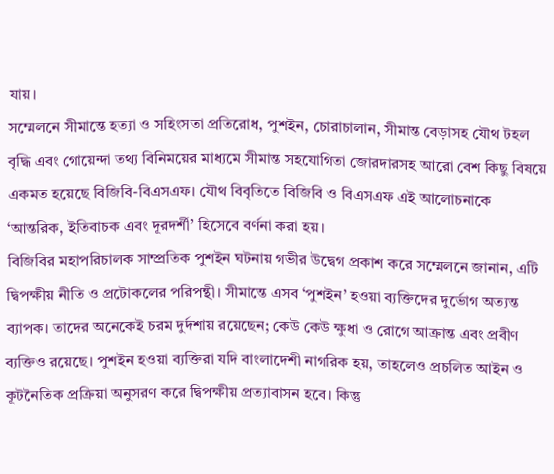যায়।
সম্মেলনে সীমান্তে হত্যা ও সহিংসতা প্রতিরোধ, পুশইন, চোরাচালান, সীমান্ত বেড়াসহ যৌথ টহল বৃদ্ধি এবং গোয়েন্দা তথ্য বিনিময়ের মাধ্যমে সীমান্ত সহযোগিতা জোরদারসহ আরো বেশ কিছু বিষয়ে একমত হয়েছে বিজিবি-বিএসএফ। যৌথ বিবৃতিতে বিজিবি ও বিএসএফ এই আলোচনাকে ‘আন্তরিক, ইতিবাচক এবং দূরদর্শী’ হিসেবে বর্ণনা করা হয়।
বিজিবির মহাপরিচালক সাম্প্রতিক পুশইন ঘটনায় গভীর উদ্বেগ প্রকাশ করে সম্মেলনে জানান, এটি দ্বিপক্ষীয় নীতি ও প্রটোকলের পরিপন্থী। সীমান্তে এসব ‘পুশইন’ হওয়া ব্যক্তিদের দুর্ভোগ অত্যন্ত ব্যাপক। তাদের অনেকেই চরম দুর্দশায় রয়েছেন; কেউ কেউ ক্ষুধা ও রোগে আক্রান্ত এবং প্রবীণ ব্যক্তিও রয়েছে। পুশইন হওয়া ব্যক্তিরা যদি বাংলাদেশী নাগরিক হয়, তাহলেও প্রচলিত আইন ও কূটনৈতিক প্রক্রিয়া অনুসরণ করে দ্বিপক্ষীয় প্রত্যাবাসন হবে। কিন্তু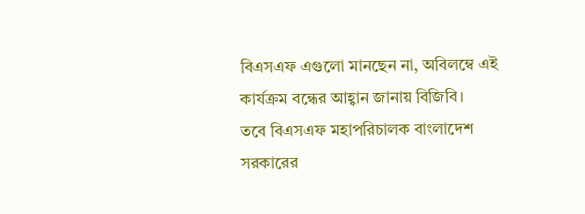বিএসএফ এগুলো মানছেন না, অবিলম্বে এই কার্যক্রম বন্ধের আহ্বান জানায় বিজিবি।
তবে বিএসএফ মহাপরিচালক বাংলাদেশ সরকারের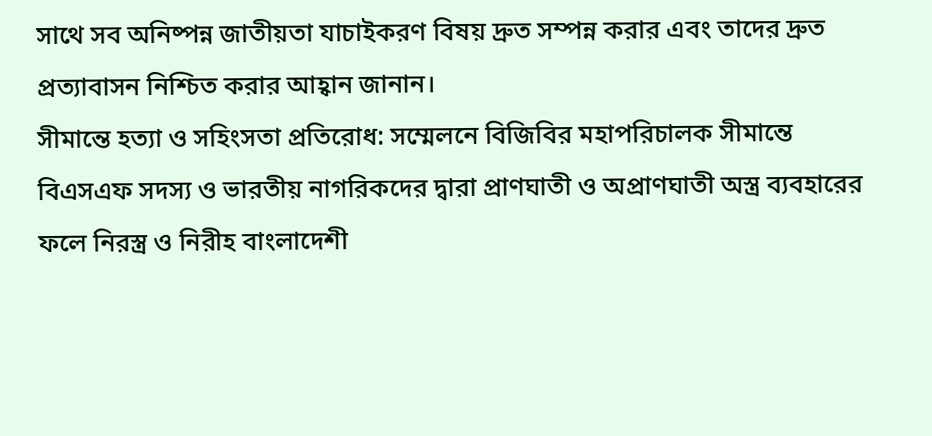সাথে সব অনিষ্পন্ন জাতীয়তা যাচাইকরণ বিষয় দ্রুত সম্পন্ন করার এবং তাদের দ্রুত প্রত্যাবাসন নিশ্চিত করার আহ্বান জানান।
সীমান্তে হত্যা ও সহিংসতা প্রতিরোধ: সম্মেলনে বিজিবির মহাপরিচালক সীমান্তে বিএসএফ সদস্য ও ভারতীয় নাগরিকদের দ্বারা প্রাণঘাতী ও অপ্রাণঘাতী অস্ত্র ব্যবহারের ফলে নিরস্ত্র ও নিরীহ বাংলাদেশী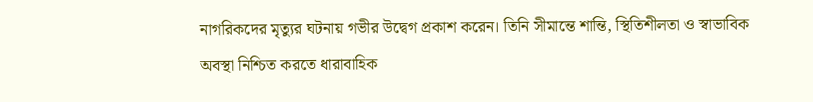নাগরিকদের মৃত্যুর ঘটনায় গভীর উদ্বেগ প্রকাশ করেন। তিনি সীমান্তে শান্তি, স্থিতিশীলতা ও স্বাভাবিক অবস্থা নিশ্চিত করতে ধারাবাহিক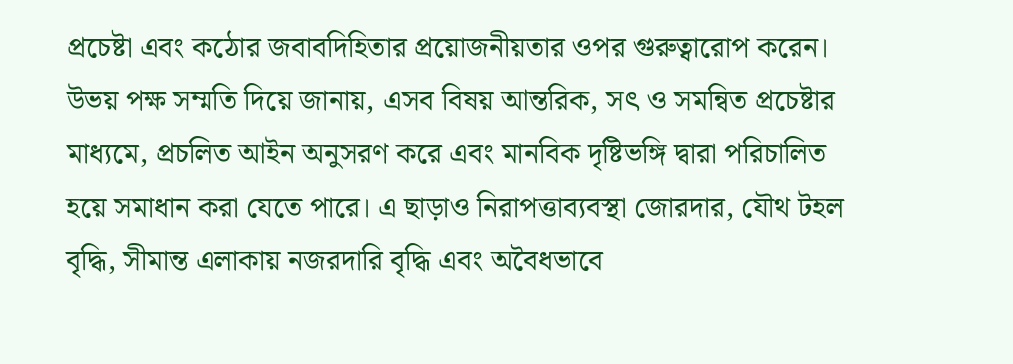প্রচেষ্টা এবং কঠোর জবাবদিহিতার প্রয়োজনীয়তার ওপর গুরুত্বারোপ করেন।
উভয় পক্ষ সম্মতি দিয়ে জানায়, এসব বিষয় আন্তরিক, সৎ ও সমন্বিত প্রচেষ্টার মাধ্যমে, প্রচলিত আইন অনুসরণ করে এবং মানবিক দৃষ্টিভঙ্গি দ্বারা পরিচালিত হয়ে সমাধান করা যেতে পারে। এ ছাড়াও নিরাপত্তাব্যবস্থা জোরদার, যৌথ টহল বৃদ্ধি, সীমান্ত এলাকায় নজরদারি বৃদ্ধি এবং অবৈধভাবে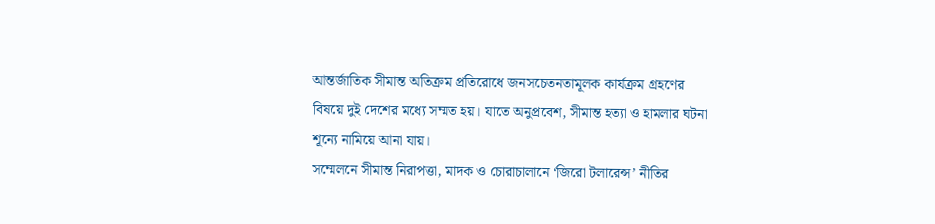আন্তর্জাতিক সীমান্ত অতিক্রম প্রতিরোধে জনসচেতনতামূলক কার্যক্রম গ্রহণের বিষয়ে দুই দেশের মধ্যে সম্মত হয়। যাতে অনুপ্রবেশ, সীমান্ত হত্যা ও হামলার ঘটনা শূন্যে নামিয়ে আনা যায়।
সম্মেলনে সীমান্ত নিরাপত্তা, মাদক ও চোরাচালানে ‘জিরো টলারেন্স’ নীতির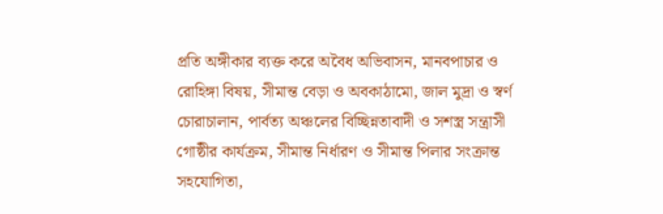প্রতি অঙ্গীকার ব্যক্ত করে অবৈধ অভিবাসন, মানবপাচার ও রোহিঙ্গা বিষয়, সীমান্ত বেড়া ও অবকাঠামো, জাল মুদ্রা ও স্বর্ণ চোরাচালান, পার্বত্য অঞ্চলের বিচ্ছিন্নতাবাদী ও সশস্ত্র সন্ত্রাসী গোষ্ঠীর কার্যক্রম, সীমান্ত নির্ধারণ ও সীমান্ত পিলার সংক্রান্ত সহযোগিতা,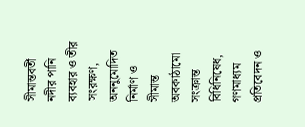সীমান্তবর্তী নদীর পানি ব্যবহার ও তীর সংরক্ষণ, অননুমোদিত নির্মাণ ও সীমান্ত অবকাঠামো সংক্রান্ত বিধিনিষেধ, গণমাধ্যম প্রতিবেদন ও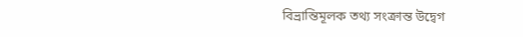বিভ্রান্তিমূলক তথ্য সংক্রান্ত উদ্বেগ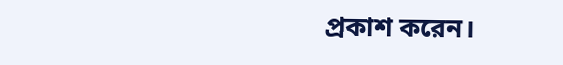প্রকাশ করেন।